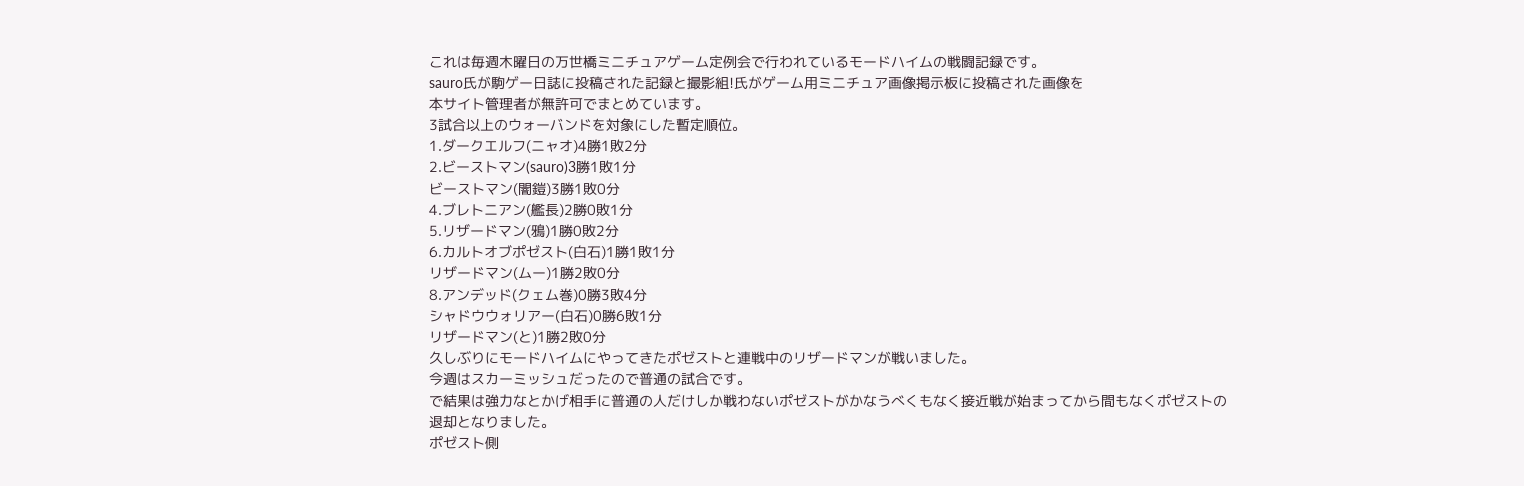これは毎週木曜日の万世橋ミニチュアゲーム定例会で行われているモードハイムの戦闘記録です。
sauro氏が駒ゲー日誌に投稿された記録と撮影組!氏がゲーム用ミニチュア画像掲示板に投稿された画像を
本サイト管理者が無許可でまとめています。
3試合以上のウォーバンドを対象にした暫定順位。
1.ダークエルフ(ニャオ)4勝1敗2分
2.ビーストマン(sauro)3勝1敗1分
ビーストマン(闇鎧)3勝1敗0分
4.ブレトニアン(艦長)2勝0敗1分
5.リザードマン(鴉)1勝0敗2分
6.カルトオブポゼスト(白石)1勝1敗1分
リザードマン(ムー)1勝2敗0分
8.アンデッド(クェム巻)0勝3敗4分
シャドウウォリアー(白石)0勝6敗1分
リザードマン(と)1勝2敗0分
久しぶりにモードハイムにやってきたポゼストと連戦中のリザードマンが戦いました。
今週はスカーミッシュだったので普通の試合です。
で結果は強力なとかげ相手に普通の人だけしか戦わないポゼストがかなうべくもなく接近戦が始まってから間もなくポゼストの退却となりました。
ポゼスト側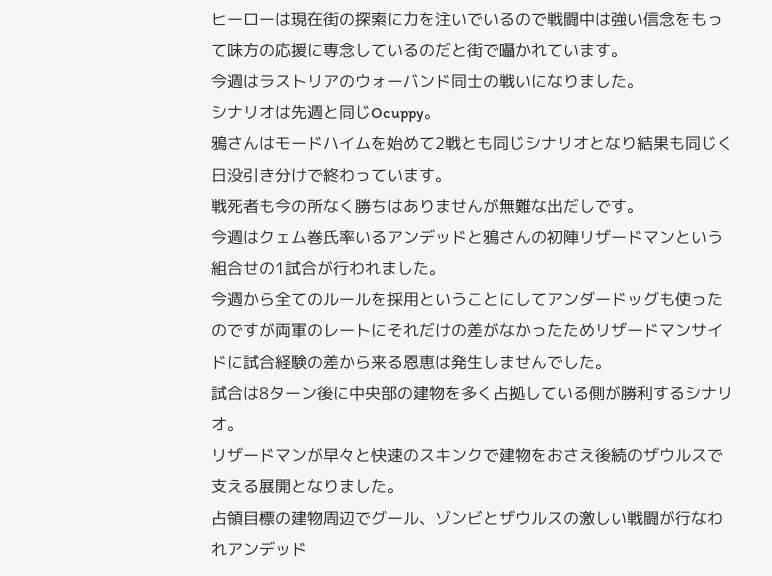ヒーローは現在街の探索に力を注いでいるので戦闘中は強い信念をもって味方の応援に専念しているのだと街で囁かれています。
今週はラストリアのウォーバンド同士の戦いになりました。
シナリオは先週と同じOcuppy。
鴉さんはモードハイムを始めて2戦とも同じシナリオとなり結果も同じく日没引き分けで終わっています。
戦死者も今の所なく勝ちはありませんが無難な出だしです。
今週はクェム巻氏率いるアンデッドと鴉さんの初陣リザードマンという組合せの1試合が行われました。
今週から全てのルールを採用ということにしてアンダードッグも使ったのですが両軍のレートにそれだけの差がなかったためリザードマンサイドに試合経験の差から来る恩恵は発生しませんでした。
試合は8ターン後に中央部の建物を多く占拠している側が勝利するシナリオ。
リザードマンが早々と快速のスキンクで建物をおさえ後続のザウルスで支える展開となりました。
占領目標の建物周辺でグール、ゾンビとザウルスの激しい戦闘が行なわれアンデッド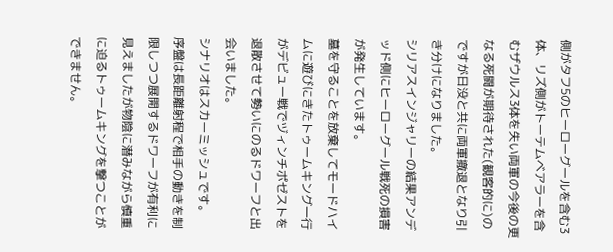側がタフ5のヒーローグールを含む3体、リズ側がトーテムベアラーを含むザウルス3体を失い両軍の今後の更なる死闘が期待された(観客的に)のですが日没と共に両軍撤退となり引き分けになりました。
シリアスインジャリーの結果アンデッド側にヒーローグール戦死の損害が発生しています。
墓を守ることを放棄してモードハイムに遊びにきたトゥームキング一行がデビュー戦でヅィンチポゼストを退散させて勢いにのるドワーフと出会いました。
シナリオはスカーミッシュです。
序盤は長距離射程で相手の動きを制限しつつ展開するドワーフが有利に見えましたが物陰に潜みながら慎重に迫るトゥームキングを撃つことができません。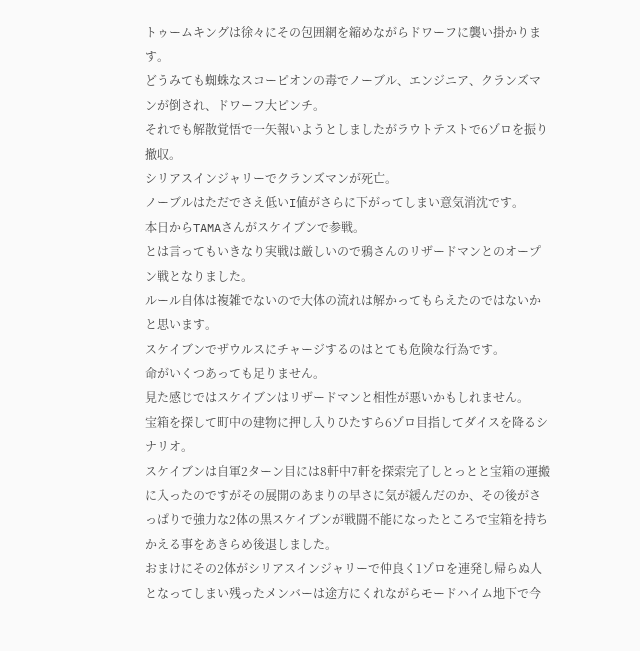トゥームキングは徐々にその包囲網を縮めながらドワーフに襲い掛かります。
どうみても蜘蛛なスコーピオンの毒でノーブル、エンジニア、クランズマンが倒され、ドワーフ大ピンチ。
それでも解散覚悟で一矢報いようとしましたがラウトテストで6ゾロを振り撤収。
シリアスインジャリーでクランズマンが死亡。
ノーブルはただでさえ低いI値がさらに下がってしまい意気消沈です。
本日からTAMAさんがスケイブンで参戦。
とは言ってもいきなり実戦は厳しいので鴉さんのリザードマンとのオープン戦となりました。
ルール自体は複雑でないので大体の流れは解かってもらえたのではないかと思います。
スケイブンでザウルスにチャージするのはとても危険な行為です。
命がいくつあっても足りません。
見た感じではスケイブンはリザードマンと相性が悪いかもしれません。
宝箱を探して町中の建物に押し入りひたすら6ゾロ目指してダイスを降るシナリオ。
スケイブンは自軍2ターン目には8軒中7軒を探索完了しとっとと宝箱の運搬に入ったのですがその展開のあまりの早さに気が緩んだのか、その後がさっぱりで強力な2体の黒スケイブンが戦闘不能になったところで宝箱を持ちかえる事をあきらめ後退しました。
おまけにその2体がシリアスインジャリーで仲良く1ゾロを連発し帰らぬ人となってしまい残ったメンバーは途方にくれながらモードハイム地下で今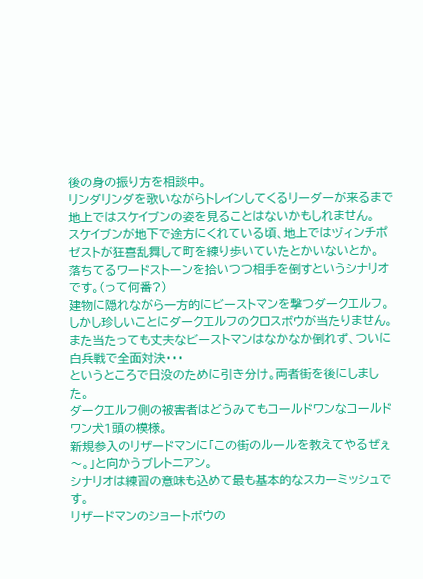後の身の振り方を相談中。
リンダリンダを歌いながらトレインしてくるリーダーが来るまで地上ではスケイブンの姿を見ることはないかもしれません。
スケイブンが地下で途方にくれている頃、地上ではヅィンチポゼストが狂喜乱舞して町を練り歩いていたとかいないとか。
落ちてるワードストーンを拾いつつ相手を倒すというシナリオです。(って何番?)
建物に隠れながら一方的にビーストマンを撃つダークエルフ。
しかし珍しいことにダークエルフのクロスボウが当たりません。
また当たっても丈夫なビーストマンはなかなか倒れず、ついに白兵戦で全面対決・・・
というところで日没のために引き分け。両者街を後にしました。
ダークエルフ側の被害者はどうみてもコールドワンなコールドワン犬1頭の模様。
新規参入のリザードマンに「この街のルールを教えてやるぜぇ〜。」と向かうブレトニアン。
シナリオは練習の意味も込めて最も基本的なスカーミッシュです。
リザードマンのショートボウの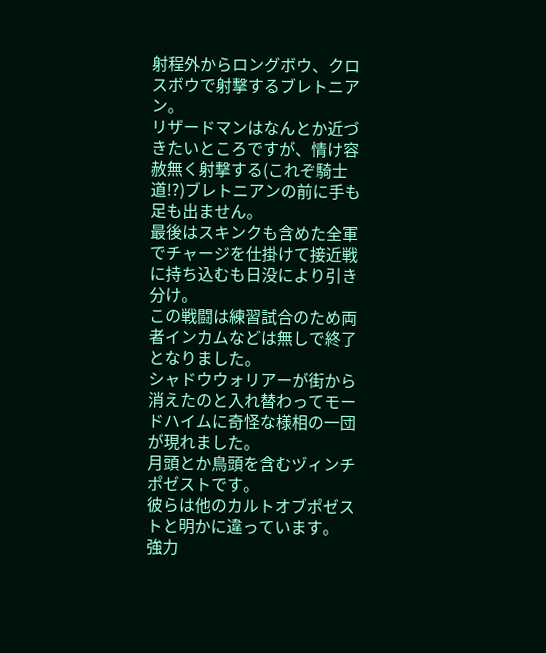射程外からロングボウ、クロスボウで射撃するブレトニアン。
リザードマンはなんとか近づきたいところですが、情け容赦無く射撃する(これぞ騎士道!?)ブレトニアンの前に手も足も出ません。
最後はスキンクも含めた全軍でチャージを仕掛けて接近戦に持ち込むも日没により引き分け。
この戦闘は練習試合のため両者インカムなどは無しで終了となりました。
シャドウウォリアーが街から消えたのと入れ替わってモードハイムに奇怪な様相の一団が現れました。
月頭とか鳥頭を含むヅィンチポゼストです。
彼らは他のカルトオブポゼストと明かに違っています。
強力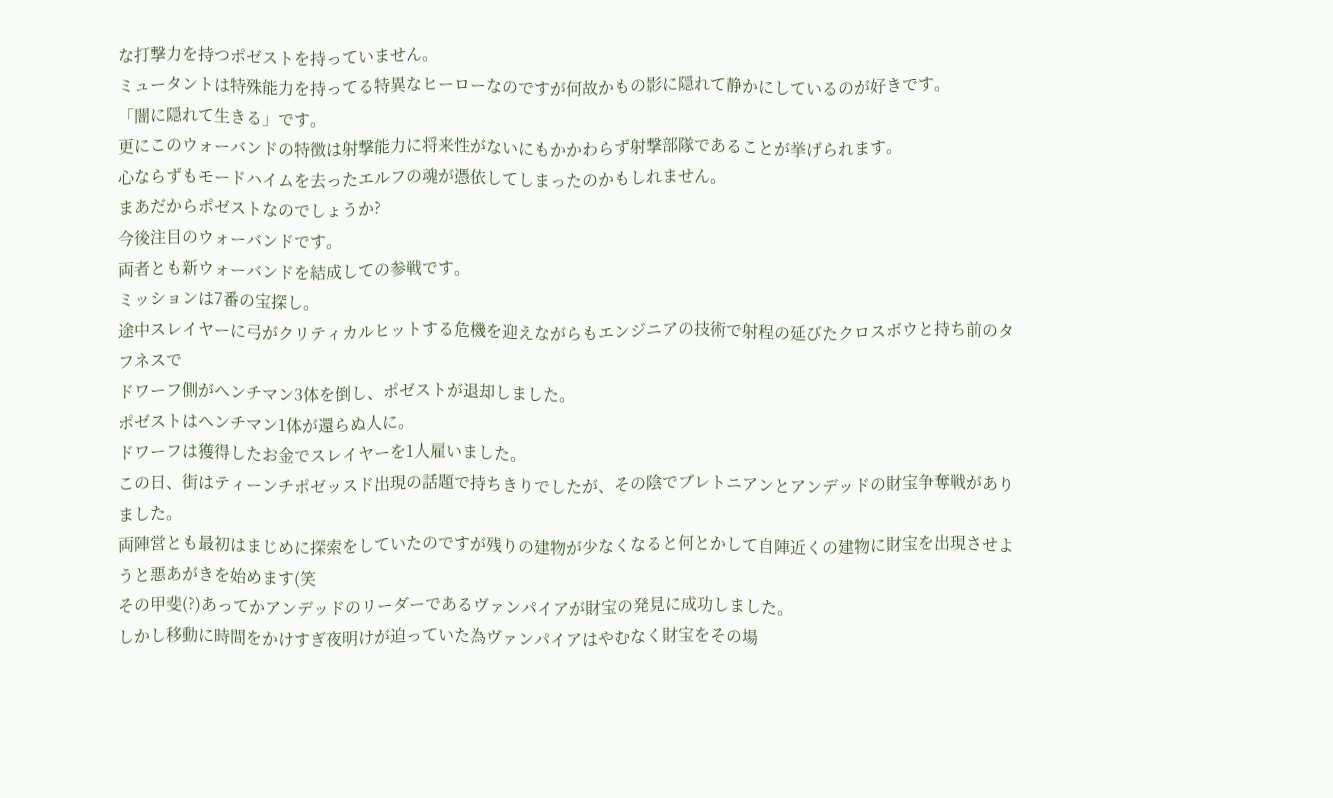な打撃力を持つポゼストを持っていません。
ミュータントは特殊能力を持ってる特異なヒーローなのですが何故かもの影に隠れて静かにしているのが好きです。
「闇に隠れて生きる」です。
更にこのウォーバンドの特徴は射撃能力に将来性がないにもかかわらず射撃部隊であることが挙げられます。
心ならずもモードハイムを去ったエルフの魂が憑依してしまったのかもしれません。
まあだからポゼストなのでしょうか?
今後注目のウォーバンドです。
両者とも新ウォーバンドを結成しての参戦です。
ミッションは7番の宝探し。
途中スレイヤーに弓がクリティカルヒットする危機を迎えながらもエンジニアの技術で射程の延びたクロスボウと持ち前のタフネスで
ドワーフ側がヘンチマン3体を倒し、ポゼストが退却しました。
ポゼストはヘンチマン1体が還らぬ人に。
ドワーフは獲得したお金でスレイヤーを1人雇いました。
この日、街はティーンチポゼッスド出現の話題で持ちきりでしたが、その陰でブレトニアンとアンデッドの財宝争奪戦がありました。
両陣営とも最初はまじめに探索をしていたのですが残りの建物が少なくなると何とかして自陣近くの建物に財宝を出現させようと悪あがきを始めます(笑
その甲斐(?)あってかアンデッドのリーダーであるヴァンパイアが財宝の発見に成功しました。
しかし移動に時間をかけすぎ夜明けが迫っていた為ヴァンパイアはやむなく財宝をその場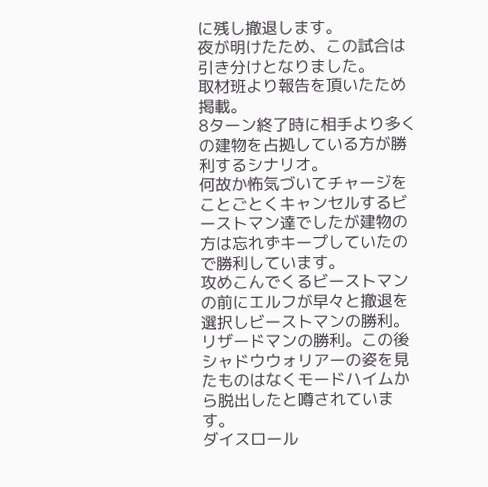に残し撤退します。
夜が明けたため、この試合は引き分けとなりました。
取材班より報告を頂いたため掲載。
8ターン終了時に相手より多くの建物を占拠している方が勝利するシナリオ。
何故か怖気づいてチャージをことごとくキャンセルするビーストマン達でしたが建物の方は忘れずキープしていたので勝利しています。
攻めこんでくるビーストマンの前にエルフが早々と撤退を選択しビーストマンの勝利。
リザードマンの勝利。この後シャドウウォリアーの姿を見たものはなくモードハイムから脱出したと噂されています。
ダイスロール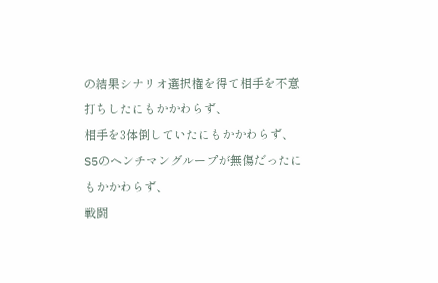の結果シナリオ選択権を得て相手を不意打ちしたにもかかわらず、
相手を3体倒していたにもかかわらず、
S5のヘンチマングループが無傷だったにもかかわらず、
戦闘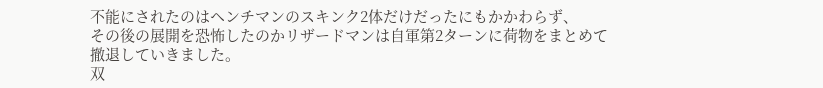不能にされたのはヘンチマンのスキンク2体だけだったにもかかわらず、
その後の展開を恐怖したのかリザードマンは自軍第2ターンに荷物をまとめて撤退していきました。
双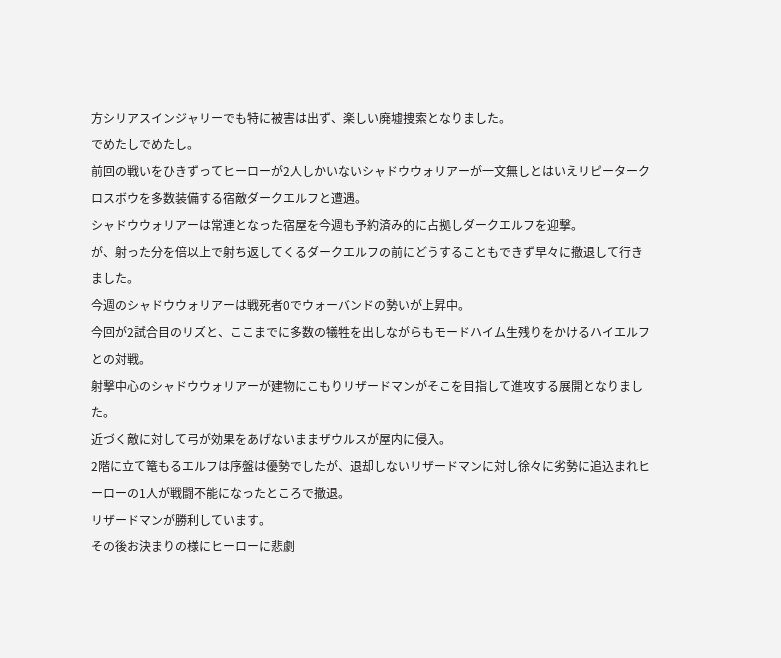方シリアスインジャリーでも特に被害は出ず、楽しい廃墟捜索となりました。
でめたしでめたし。
前回の戦いをひきずってヒーローが2人しかいないシャドウウォリアーが一文無しとはいえリピータークロスボウを多数装備する宿敵ダークエルフと遭遇。
シャドウウォリアーは常連となった宿屋を今週も予約済み的に占拠しダークエルフを迎撃。
が、射った分を倍以上で射ち返してくるダークエルフの前にどうすることもできず早々に撤退して行きました。
今週のシャドウウォリアーは戦死者0でウォーバンドの勢いが上昇中。
今回が2試合目のリズと、ここまでに多数の犠牲を出しながらもモードハイム生残りをかけるハイエルフとの対戦。
射撃中心のシャドウウォリアーが建物にこもりリザードマンがそこを目指して進攻する展開となりました。
近づく敵に対して弓が効果をあげないままザウルスが屋内に侵入。
2階に立て篭もるエルフは序盤は優勢でしたが、退却しないリザードマンに対し徐々に劣勢に追込まれヒーローの1人が戦闘不能になったところで撤退。
リザードマンが勝利しています。
その後お決まりの様にヒーローに悲劇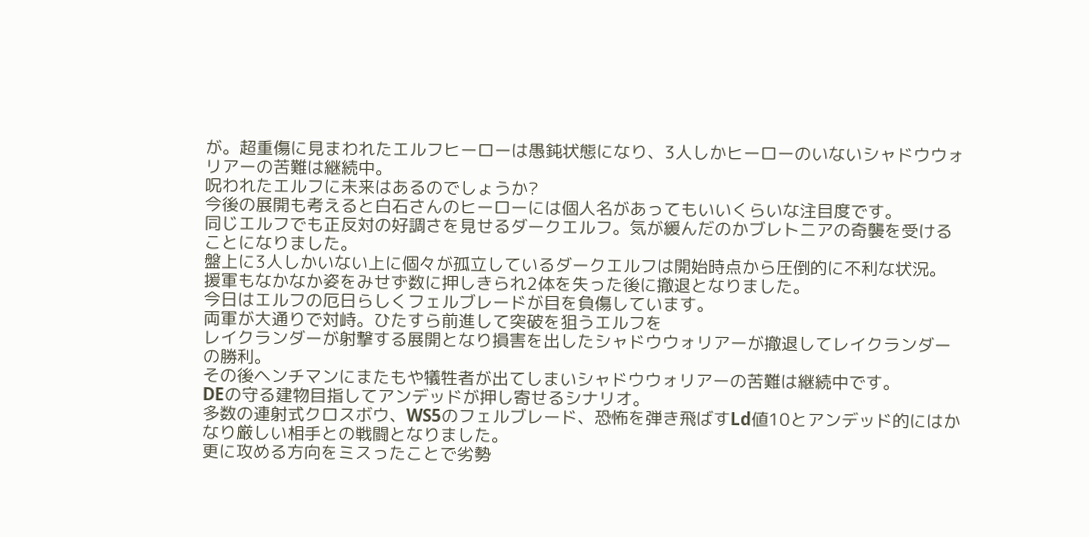が。超重傷に見まわれたエルフヒーローは愚鈍状態になり、3人しかヒーローのいないシャドウウォリアーの苦難は継続中。
呪われたエルフに未来はあるのでしょうか?
今後の展開も考えると白石さんのヒーローには個人名があってもいいくらいな注目度です。
同じエルフでも正反対の好調さを見せるダークエルフ。気が緩んだのかブレトニアの奇襲を受けることになりました。
盤上に3人しかいない上に個々が孤立しているダークエルフは開始時点から圧倒的に不利な状況。
援軍もなかなか姿をみせず数に押しきられ2体を失った後に撤退となりました。
今日はエルフの厄日らしくフェルブレードが目を負傷しています。
両軍が大通りで対峙。ひたすら前進して突破を狙うエルフを
レイクランダーが射撃する展開となり損害を出したシャドウウォリアーが撤退してレイクランダーの勝利。
その後ヘンチマンにまたもや犠牲者が出てしまいシャドウウォリアーの苦難は継続中です。
DEの守る建物目指してアンデッドが押し寄せるシナリオ。
多数の連射式クロスボウ、WS5のフェルブレード、恐怖を弾き飛ばすLd値10とアンデッド的にはかなり厳しい相手との戦闘となりました。
更に攻める方向をミスったことで劣勢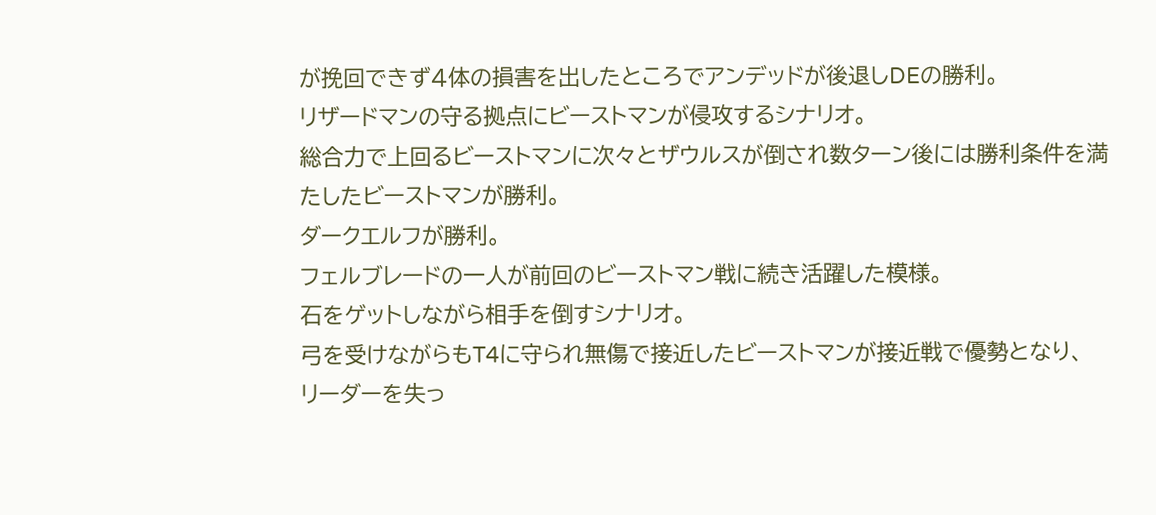が挽回できず4体の損害を出したところでアンデッドが後退しDEの勝利。
リザードマンの守る拠点にビーストマンが侵攻するシナリオ。
総合力で上回るビーストマンに次々とザウルスが倒され数ターン後には勝利条件を満たしたビーストマンが勝利。
ダークエルフが勝利。
フェルブレードの一人が前回のビーストマン戦に続き活躍した模様。
石をゲットしながら相手を倒すシナリオ。
弓を受けながらもT4に守られ無傷で接近したビーストマンが接近戦で優勢となり、
リーダーを失っ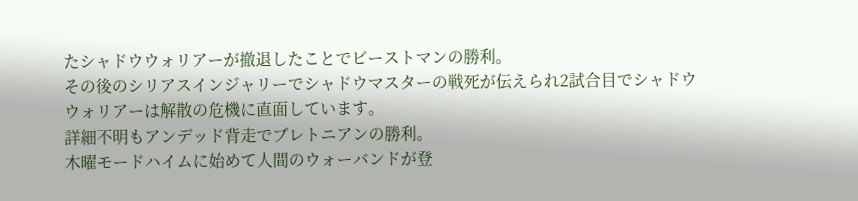たシャドウウォリアーが撤退したことでビーストマンの勝利。
その後のシリアスインジャリーでシャドウマスターの戦死が伝えられ2試合目でシャドウウォリアーは解散の危機に直面しています。
詳細不明もアンデッド背走でブレトニアンの勝利。
木曜モードハイムに始めて人間のウォーバンドが登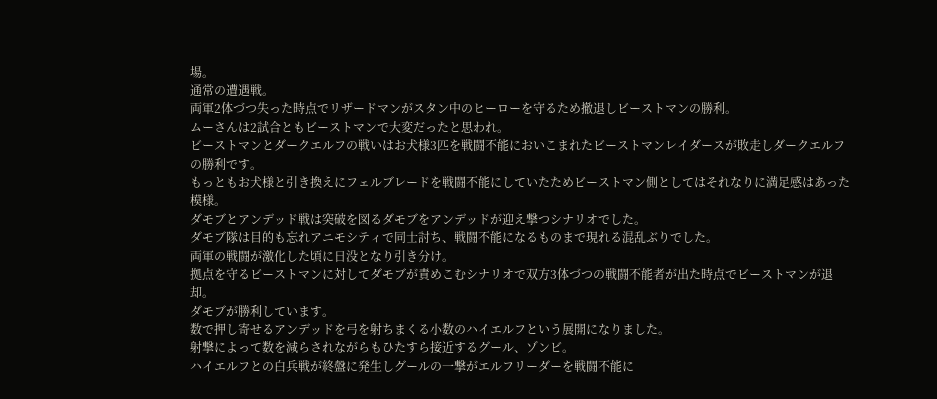場。
通常の遭遇戦。
両軍2体づつ失った時点でリザードマンがスタン中のヒーローを守るため撤退しビーストマンの勝利。
ムーさんは2試合ともビーストマンで大変だったと思われ。
ビーストマンとダークエルフの戦いはお犬様3匹を戦闘不能においこまれたビーストマンレイダースが敗走しダークエルフの勝利です。
もっともお犬様と引き換えにフェルブレードを戦闘不能にしていたためビーストマン側としてはそれなりに満足感はあった模様。
ダモブとアンデッド戦は突破を図るダモブをアンデッドが迎え撃つシナリオでした。
ダモブ隊は目的も忘れアニモシティで同士討ち、戦闘不能になるものまで現れる混乱ぶりでした。
両軍の戦闘が激化した頃に日没となり引き分け。
拠点を守るビーストマンに対してダモブが責めこむシナリオで双方3体づつの戦闘不能者が出た時点でビーストマンが退却。
ダモブが勝利しています。
数で押し寄せるアンデッドを弓を射ちまくる小数のハイエルフという展開になりました。
射撃によって数を減らされながらもひたすら接近するグール、ゾンビ。
ハイエルフとの白兵戦が終盤に発生しグールの一撃がエルフリーダーを戦闘不能に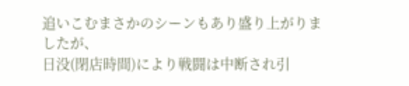追いこむまさかのシーンもあり盛り上がりましたが、
日没(閉店時間)により戦闘は中断され引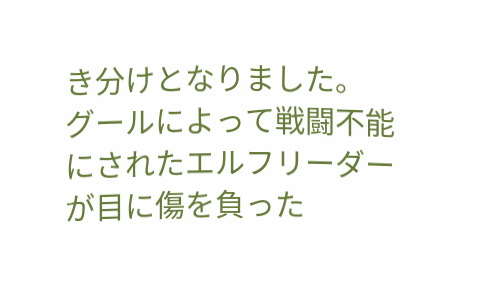き分けとなりました。
グールによって戦闘不能にされたエルフリーダーが目に傷を負った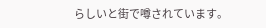らしいと街で噂されています。